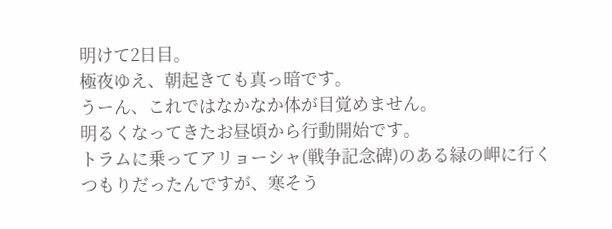明けて2日目。
極夜ゆえ、朝起きても真っ暗です。
うーん、これではなかなか体が目覚めません。
明るくなってきたお昼頃から行動開始です。
トラムに乗ってアリョーシャ(戦争記念碑)のある緑の岬に行く
つもりだったんですが、寒そう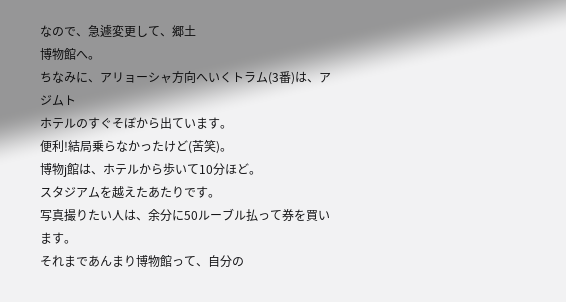なので、急遽変更して、郷土
博物館へ。
ちなみに、アリョーシャ方向へいくトラム(3番)は、アジムト
ホテルのすぐそぼから出ています。
便利!結局乗らなかったけど(苦笑)。
博物j館は、ホテルから歩いて10分ほど。
スタジアムを越えたあたりです。
写真撮りたい人は、余分に50ルーブル払って券を買います。
それまであんまり博物館って、自分の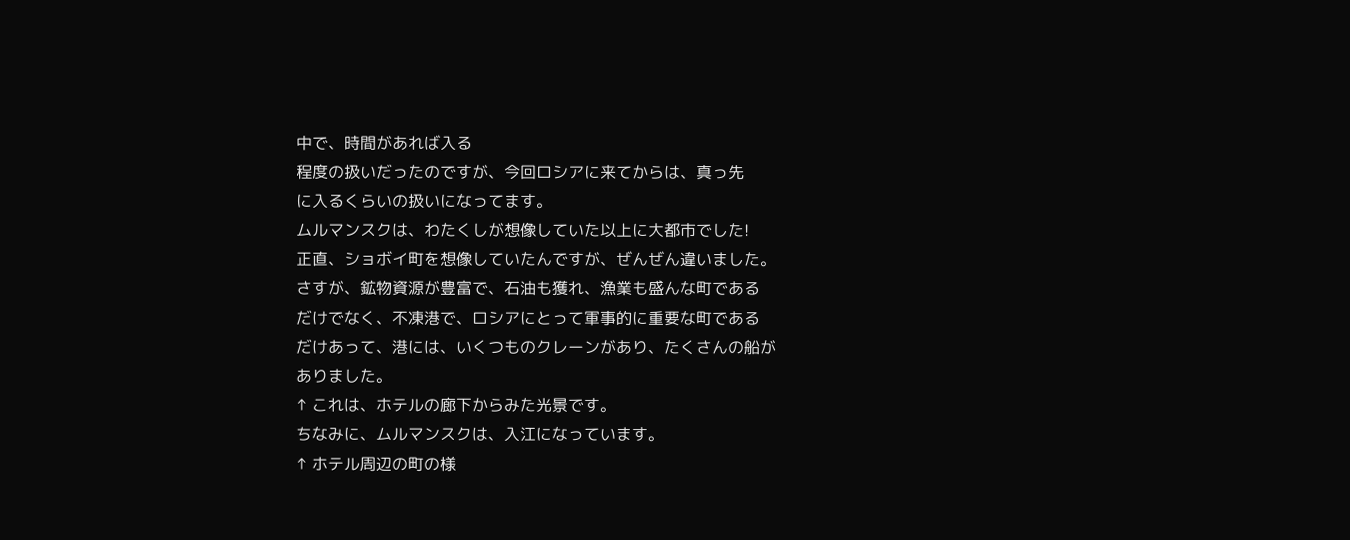中で、時間があれば入る
程度の扱いだったのですが、今回ロシアに来てからは、真っ先
に入るくらいの扱いになってます。
ムルマンスクは、わたくしが想像していた以上に大都市でした!
正直、ショボイ町を想像していたんですが、ぜんぜん違いました。
さすが、鉱物資源が豊富で、石油も獲れ、漁業も盛んな町である
だけでなく、不凍港で、ロシアにとって軍事的に重要な町である
だけあって、港には、いくつものクレーンがあり、たくさんの船が
ありました。
↑ これは、ホテルの廊下からみた光景です。
ちなみに、ムルマンスクは、入江になっています。
↑ ホテル周辺の町の様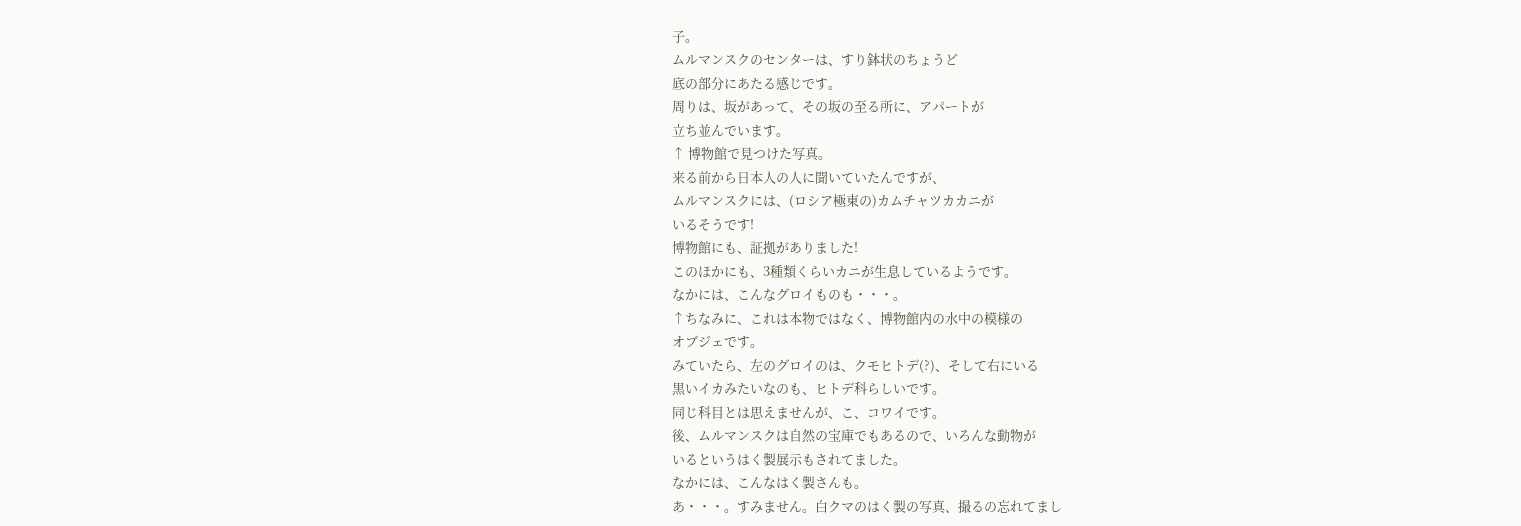子。
ムルマンスクのセンターは、すり鉢状のちょうど
底の部分にあたる感じです。
周りは、坂があって、その坂の至る所に、アパートが
立ち並んでいます。
↑ 博物館で見つけた写真。
来る前から日本人の人に聞いていたんですが、
ムルマンスクには、(ロシア極東の)カムチャツカカニが
いるそうです!
博物館にも、証拠がありました!
このほかにも、3種類くらいカニが生息しているようです。
なかには、こんなグロイものも・・・。
↑ちなみに、これは本物ではなく、博物館内の水中の模様の
オブジェです。
みていたら、左のグロイのは、クモヒトデ(?)、そして右にいる
黒いイカみたいなのも、ヒトデ科らしいです。
同じ科目とは思えませんが、こ、コワイです。
後、ムルマンスクは自然の宝庫でもあるので、いろんな動物が
いるというはく製展示もされてました。
なかには、こんなはく製さんも。
あ・・・。すみません。白クマのはく製の写真、撮るの忘れてまし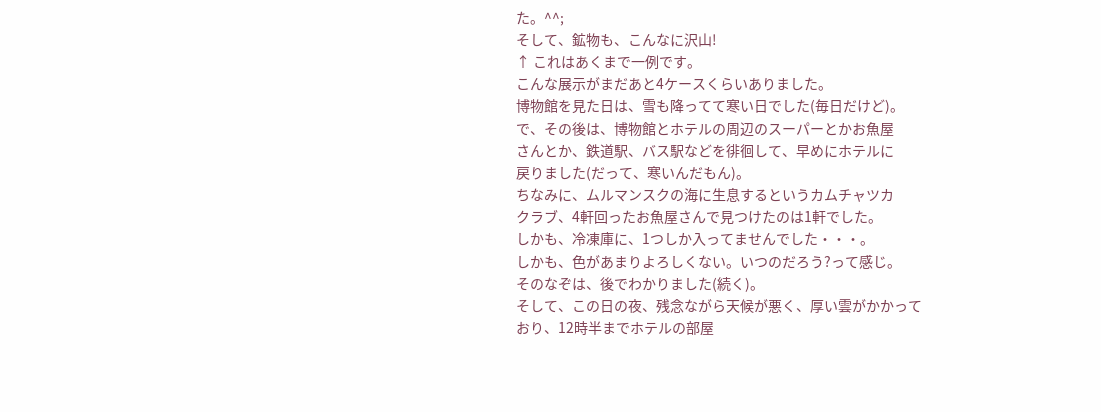た。^^;
そして、鉱物も、こんなに沢山!
↑ これはあくまで一例です。
こんな展示がまだあと4ケースくらいありました。
博物館を見た日は、雪も降ってて寒い日でした(毎日だけど)。
で、その後は、博物館とホテルの周辺のスーパーとかお魚屋
さんとか、鉄道駅、バス駅などを徘徊して、早めにホテルに
戻りました(だって、寒いんだもん)。
ちなみに、ムルマンスクの海に生息するというカムチャツカ
クラブ、4軒回ったお魚屋さんで見つけたのは1軒でした。
しかも、冷凍庫に、1つしか入ってませんでした・・・。
しかも、色があまりよろしくない。いつのだろう?って感じ。
そのなぞは、後でわかりました(続く)。
そして、この日の夜、残念ながら天候が悪く、厚い雲がかかって
おり、12時半までホテルの部屋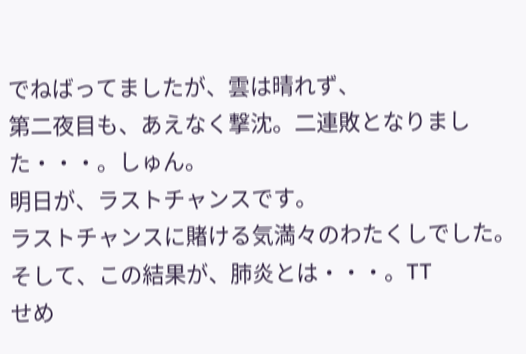でねばってましたが、雲は晴れず、
第二夜目も、あえなく撃沈。二連敗となりました・・・。しゅん。
明日が、ラストチャンスです。
ラストチャンスに賭ける気満々のわたくしでした。
そして、この結果が、肺炎とは・・・。TT
せめ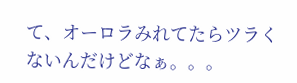て、オーロラみれてたらツラくないんだけどなぁ。。。